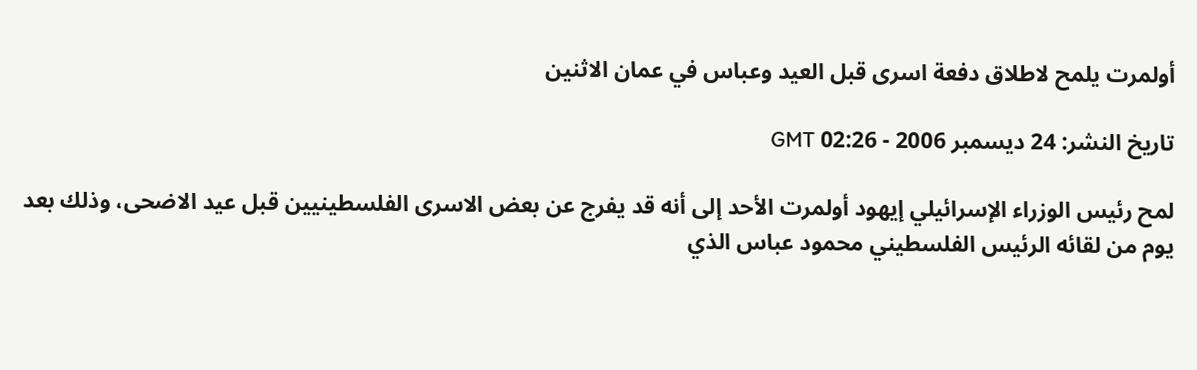أولمرت يلمح لاطلاق دفعة اسرى قبل العيد وعباس في عمان الاثنين

تاريخ النشر: 24 ديسمبر 2006 - 02:26 GMT

لمح رئيس الوزراء الإسرائيلي إيهود أولمرت الأحد إلى أنه قد يفرج عن بعض الاسرى الفلسطينيين قبل عيد الاضحى، وذلك بعد يوم من لقائه الرئيس الفلسطيني محمود عباس الذي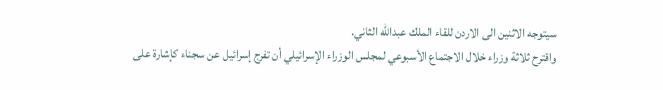سيتوجه الاثنين الى الاردن للقاء الملك عبدالله الثاني.
واقترح ثلاثة وزراء خلال الاجتماع الأسبوعي لمجلس الوزراء الإسرائيلي أن تفرج إسرائيل عن سجناء كإشارة على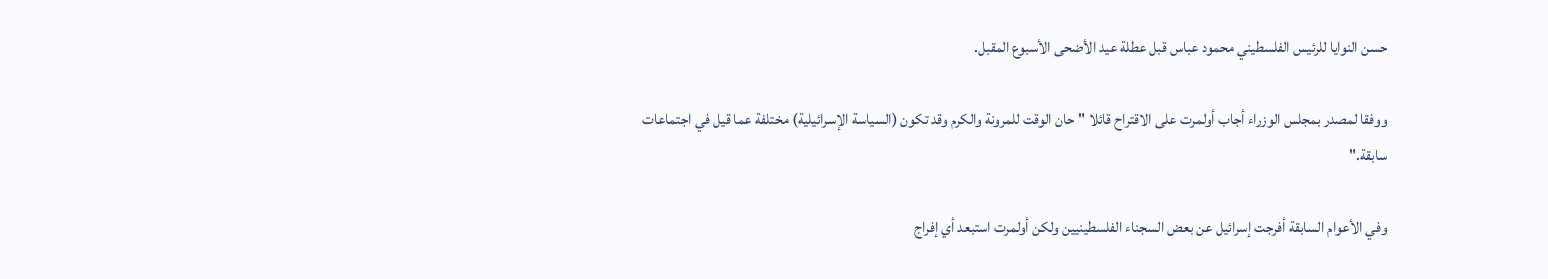حسن النوايا للرئيس الفلسطيني محمود عباس قبل عطلة عيد الأضحى الأسبوع المقبل.

ووفقا لمصدر بمجلس الوزراء أجاب أولمرت على الاقتراح قائلا "حان الوقت للمرونة والكرم وقد تكون (السياسة الإسرائيلية) مختلفة عما قيل في اجتماعات سابقة."

وفي الأعوام السابقة أفرجت إسرائيل عن بعض السجناء الفلسطينيين ولكن أولمرت استبعد أي إفراج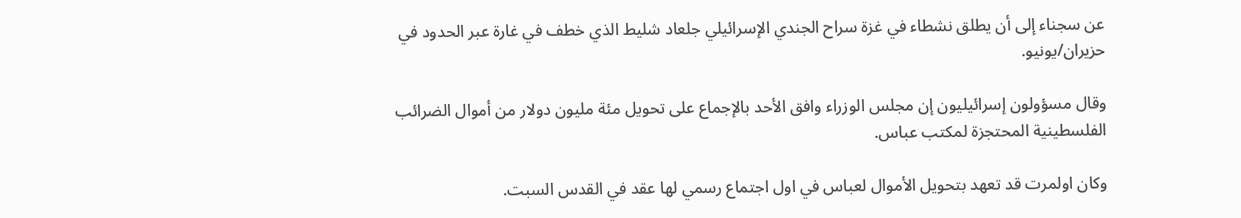عن سجناء إلى أن يطلق نشطاء في غزة سراح الجندي الإسرائيلي جلعاد شليط الذي خطف في غارة عبر الحدود في حزيران/يونيو.

وقال مسؤولون إسرائيليون إن مجلس الوزراء وافق الأحد بالإجماع على تحويل مئة مليون دولار من أموال الضرائب الفلسطينية المحتجزة لمكتب عباس.

وكان اولمرت قد تعهد بتحويل الأموال لعباس في اول اجتماع رسمي لها عقد في القدس السبت.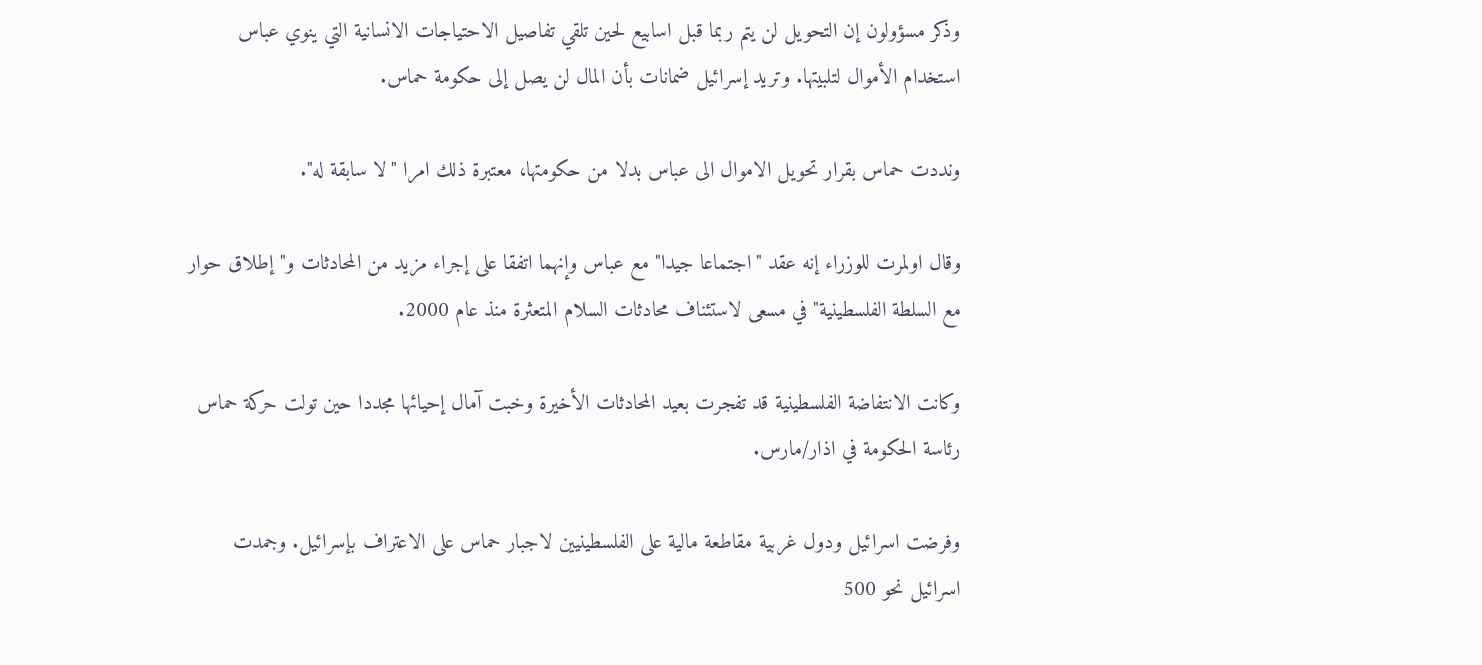وذكر مسؤولون إن التحويل لن يتم ربما قبل اسابيع لحين تلقي تفاصيل الاحتياجات الانسانية التي ينوي عباس استخدام الأموال لتلبيتها. وتريد إسرائيل ضمانات بأن المال لن يصل إلى حكومة حماس.

ونددت حماس بقرار تحويل الاموال الى عباس بدلا من حكومتها، معتبرة ذلك امرا "لا سابقة له".

وقال اولمرت للوزراء إنه عقد "اجتماعا جيدا" مع عباس وإنهما اتفقا على إجراء مزيد من المحادثات و"إطلاق حوار مع السلطة الفلسطينية" في مسعى لاستئناف محادثات السلام المتعثرة منذ عام 2000.

وكانت الانتفاضة الفلسطينية قد تفجرت بعيد المحادثات الأخيرة وخبت آمال إحيائها مجددا حين تولت حركة حماس رئاسة الحكومة في اذار/مارس.

وفرضت اسرائيل ودول غربية مقاطعة مالية على الفلسطينيين لاجبار حماس على الاعتراف بإسرائيل. وجمدت اسرائيل نحو 500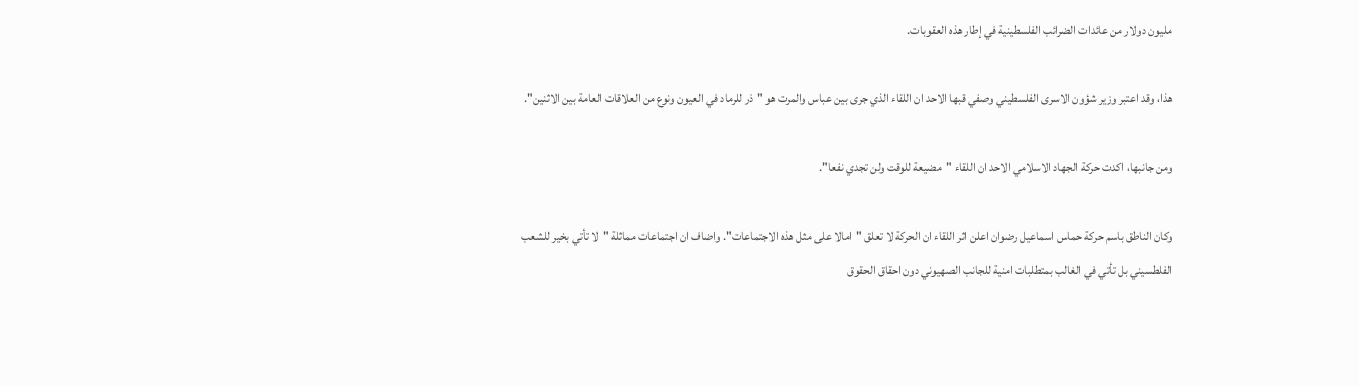مليون دولار من عائدات الضرائب الفلسطينية في إطار هذه العقوبات.

هذا، وقد اعتبر وزير شؤون الاسرى الفلسطيني وصفي قبها الاحد ان اللقاء الذي جرى بين عباس والمرت هو "ذر للرماد في العيون ونوع من العلاقات العامة بين الاثنين".

ومن جانبها، اكدت حركة الجهاد الاسلامي الاحد ان اللقاء "مضيعة للوقت ولن تجدي نفعا".

وكان الناطق باسم حركة حماس اسماعيل رضوان اعلن اثر اللقاء ان الحركة لا تعلق "امالا على مثل هذه الاجتماعات". واضاف ان اجتماعات مماثلة "لا تأتي بخير للشعب الفلطسيني بل تأتي في الغالب بمتطلبات امنية للجانب الصهيوني دون احقاق الحقوق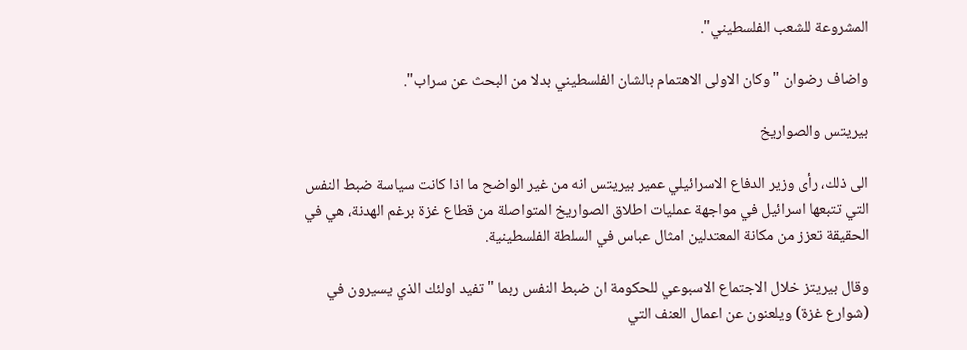المشروعة للشعب الفلسطيني".

واضاف رضوان "وكان الاولى الاهتمام بالشان الفلسطيني بدلا من البحث عن سراب".

بيريتس والصواريخ

الى ذلك، رأى وزير الدفاع الاسرائيلي عمير بيريتس انه من غير الواضح ما اذا كانت سياسة ضبط النفس التي تتبعها اسرائيل في مواجهة عمليات اطلاق الصواريخ المتواصلة من قطاع غزة برغم الهدنة، هي في الحقيقة تعزز من مكانة المعتدلين امثال عباس في السلطة الفلسطينية.

وقال بيريتز خلال الاجتماع الاسبوعي للحكومة ان ضبط النفس ربما "تفيد اولئك الذي يسيرون في (شوارع غزة) ويلعنون عن اعمال العنف التي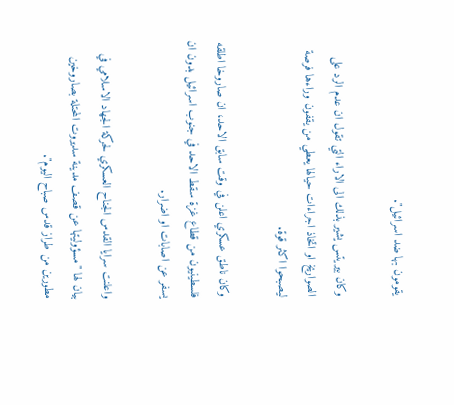يقومون بها ضد اسرائيل".

وكان بيريتس يشير بذلك الى الاراء التي تقول ان عدم الرد على الصواريخ او اتخاذ اجراءات حيالها يعطي من يقفون وراءها فرصة ليصبحوا اكثر قوة.

وكان ناطق عسكري اعلن في وقت سابق الاحد، ان صاروخا اطلقه فلسطينيون من قطاع غزة سقط الاحد في جنوب اسرائيل بدون ان يسفر عن اصابات او اضرار.

واعلنت سرايا القدس الجناح العسكري لحركة الجهاد الاسلامي في بيان لها "مسؤوليتها عن قصف مدينة سديروت المحتلة بصاروخين مطورين من طراز قدس صباح اليوم".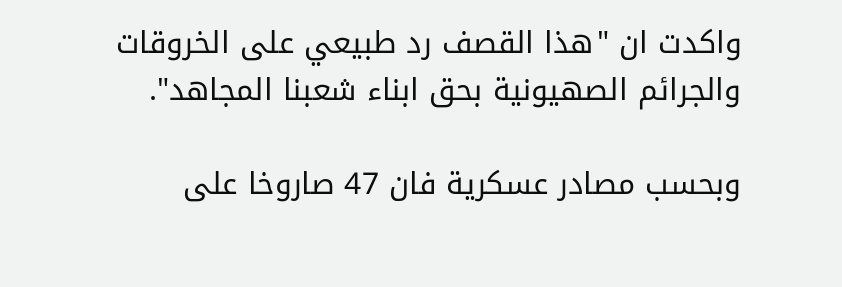واكدت ان "هذا القصف رد طبيعي على الخروقات والجرائم الصهيونية بحق ابناء شعبنا المجاهد".

وبحسب مصادر عسكرية فان 47 صاروخا على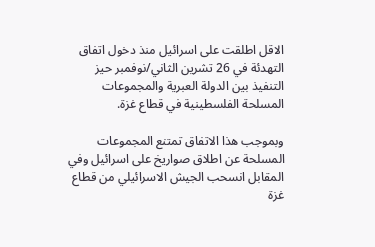الاقل اطلقت على اسرائيل منذ دخول اتفاق التهدئة في 26 تشرين الثاني/نوفمبر حيز التنفيذ بين الدولة العبرية والمجموعات المسلحة الفلسطينية في قطاع غزة.

وبموجب هذا الاتفاق تمتنع المجموعات المسلحة عن اطلاق صواريخ على اسرائيل وفي المقابل انسحب الجيش الاسرائيلي من قطاع غزة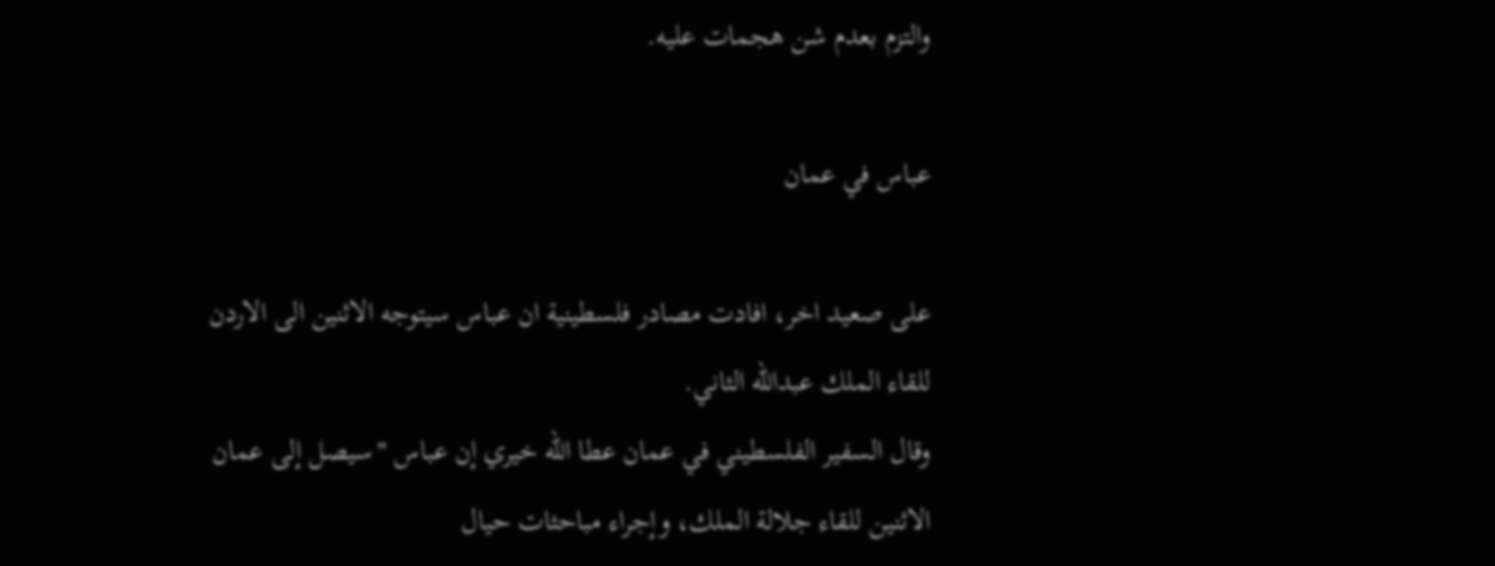والتزم بعدم شن هجمات عليه.

عباس في عمان

على صعيد اخر، افادت مصادر فلسطينية ان عباس سيتوجه الاثنين الى الاردن للقاء الملك عبدالله الثاني.
وقال السفير الفلسطيني في عمان عطا الله خيري إن عباس "سيصل إلى عمان الاثنين للقاء جلالة الملك، وإجراء مباحثات حيال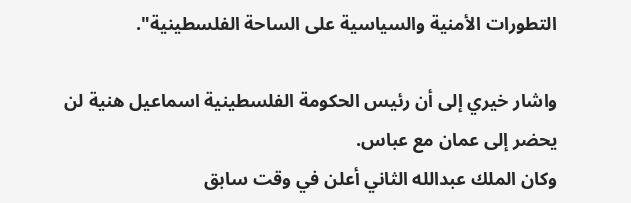التطورات الأمنية والسياسية على الساحة الفلسطينية".

واشار خيري إلى أن رئيس الحكومة الفلسطينية اسماعيل هنية لن يحضر إلى عمان مع عباس.
وكان الملك عبدالله الثاني أعلن في وقت سابق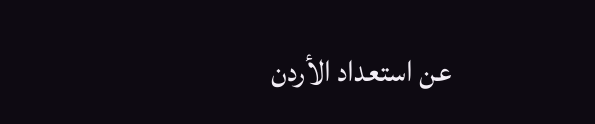عن استعداد الأردن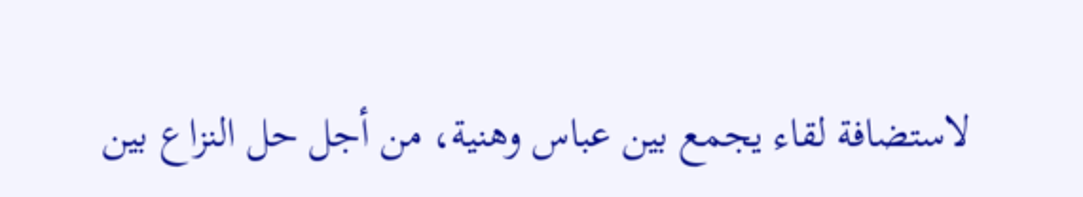لاستضافة لقاء يجمع بين عباس وهنية، من أجل حل النزاع بين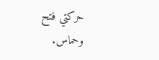حركتي فتح وحماس.